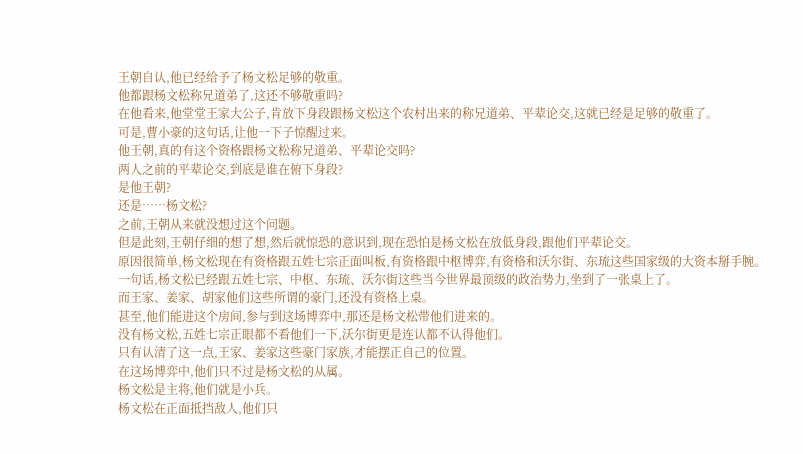王朝自认,他已经给予了杨文松足够的敬重。
他都跟杨文松称兄道弟了,这还不够敬重吗?
在他看来,他堂堂王家大公子,肯放下身段跟杨文松这个农村出来的称兄道弟、平辈论交,这就已经是足够的敬重了。
可是,曹小豪的这句话,让他一下子惊醒过来。
他王朝,真的有这个资格跟杨文松称兄道弟、平辈论交吗?
两人之前的平辈论交,到底是谁在俯下身段?
是他王朝?
还是……杨文松?
之前,王朝从来就没想过这个问题。
但是此刻,王朝仔细的想了想,然后就惊恐的意识到,现在恐怕是杨文松在放低身段,跟他们平辈论交。
原因很简单,杨文松现在有资格跟五姓七宗正面叫板,有资格跟中枢博弈,有资格和沃尔街、东琉这些国家级的大资本掰手腕。
一句话,杨文松已经跟五姓七宗、中枢、东琉、沃尔街这些当今世界最顶级的政治势力,坐到了一张桌上了。
而王家、姜家、胡家他们这些所谓的豪门,还没有资格上桌。
甚至,他们能进这个房间,参与到这场博弈中,那还是杨文松带他们进来的。
没有杨文松,五姓七宗正眼都不看他们一下,沃尔街更是连认都不认得他们。
只有认清了这一点,王家、姜家这些豪门家族,才能摆正自己的位置。
在这场博弈中,他们只不过是杨文松的从属。
杨文松是主将,他们就是小兵。
杨文松在正面抵挡敌人,他们只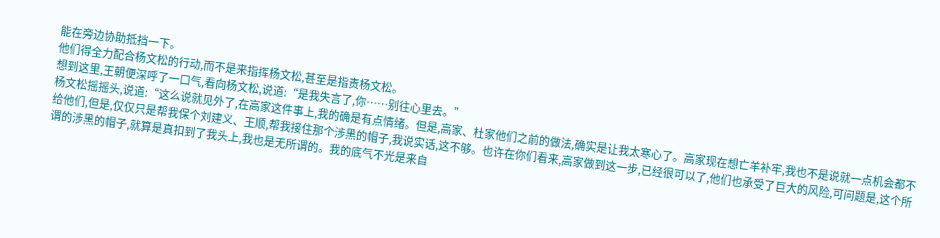能在旁边协助抵挡一下。
他们得全力配合杨文松的行动,而不是来指挥杨文松,甚至是指责杨文松。
想到这里,王朝便深呼了一口气,看向杨文松,说道:“是我失言了,你……别往心里去。”
杨文松摇摇头,说道:“这么说就见外了,在高家这件事上,我的确是有点情绪。但是,高家、杜家他们之前的做法,确实是让我太寒心了。高家现在想亡羊补牢,我也不是说就一点机会都不给他们,但是,仅仅只是帮我保个刘建义、王顺,帮我接住那个涉黑的帽子,我说实话,这不够。也许在你们看来,高家做到这一步,已经很可以了,他们也承受了巨大的风险,可问题是,这个所谓的涉黑的帽子,就算是真扣到了我头上,我也是无所谓的。我的底气不光是来自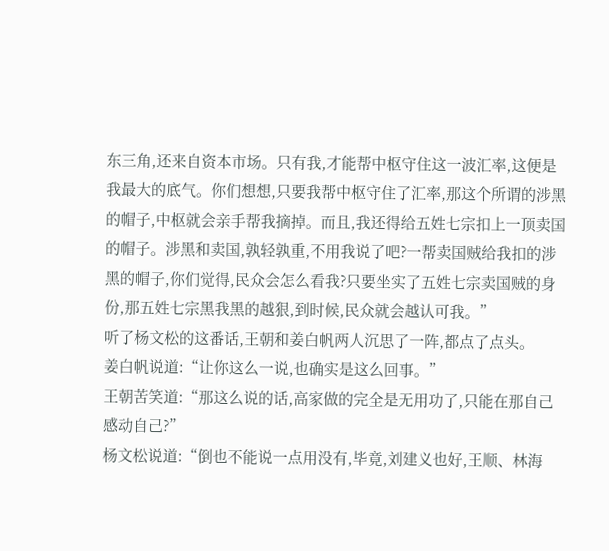东三角,还来自资本市场。只有我,才能帮中枢守住这一波汇率,这便是我最大的底气。你们想想,只要我帮中枢守住了汇率,那这个所谓的涉黑的帽子,中枢就会亲手帮我摘掉。而且,我还得给五姓七宗扣上一顶卖国的帽子。涉黑和卖国,孰轻孰重,不用我说了吧?一帮卖国贼给我扣的涉黑的帽子,你们觉得,民众会怎么看我?只要坐实了五姓七宗卖国贼的身份,那五姓七宗黑我黑的越狠,到时候,民众就会越认可我。”
听了杨文松的这番话,王朝和姜白帆两人沉思了一阵,都点了点头。
姜白帆说道:“让你这么一说,也确实是这么回事。”
王朝苦笑道:“那这么说的话,高家做的完全是无用功了,只能在那自己感动自己?”
杨文松说道:“倒也不能说一点用没有,毕竟,刘建义也好,王顺、林海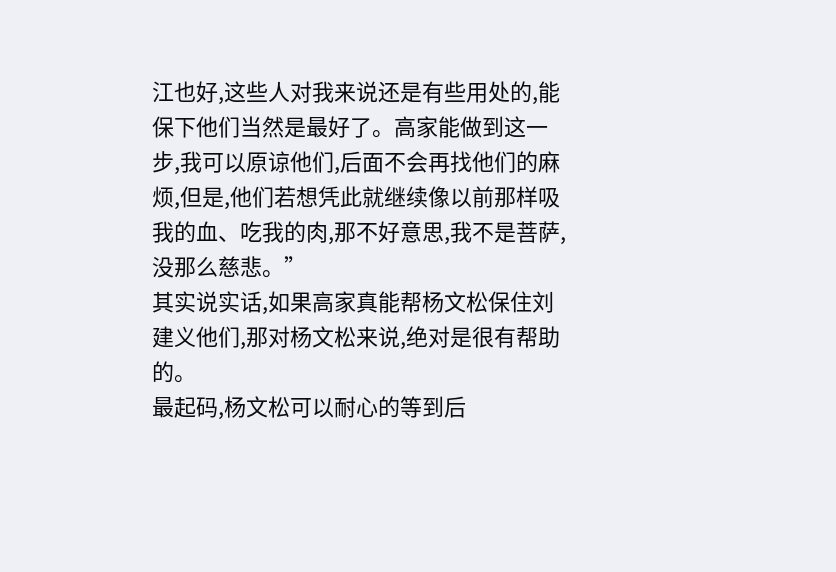江也好,这些人对我来说还是有些用处的,能保下他们当然是最好了。高家能做到这一步,我可以原谅他们,后面不会再找他们的麻烦,但是,他们若想凭此就继续像以前那样吸我的血、吃我的肉,那不好意思,我不是菩萨,没那么慈悲。”
其实说实话,如果高家真能帮杨文松保住刘建义他们,那对杨文松来说,绝对是很有帮助的。
最起码,杨文松可以耐心的等到后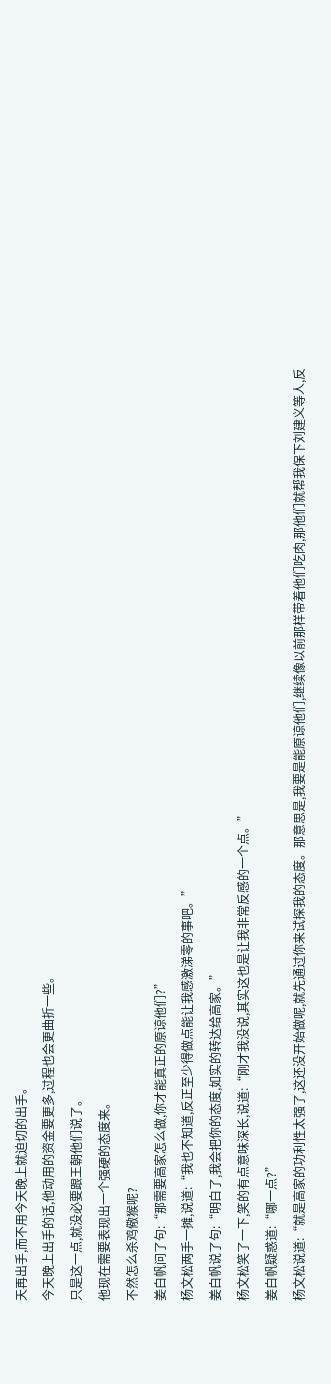天再出手,而不用今天晚上就迫切的出手。
今天晚上出手的话,他动用的资金要更多,过程也会更曲折一些。
只是这一点,就没必要跟王朝他们说了。
他现在需要表现出一个强硬的态度来。
不然怎么杀鸡儆猴呢?
姜白帆问了句:“那需要高家怎么做,你才能真正的原谅他们?”
杨文松两手一摊,说道:“我也不知道,反正至少得做点能让我感激涕零的事吧。”
姜白帆说了句:“明白了,我会把你的态度,如实的转达给高家。”
杨文松笑了一下,笑的有点意味深长,说道:“刚才我没说,其实这也是让我非常反感的一个点。”
姜白帆疑惑道:“哪一点?”
杨文松说道:“就是高家的功利性太强了,这还没开始做呢,就先通过你来试探我的态度。那意思是,我要是能原谅他们,继续像以前那样带着他们吃肉,那他们就帮我保下刘建义等人,反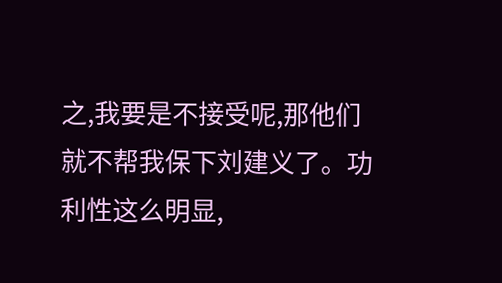之,我要是不接受呢,那他们就不帮我保下刘建义了。功利性这么明显,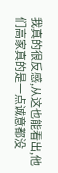我真的很反感,从这也能看出,他们高家真的是一点诚意都没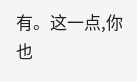有。这一点,你也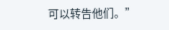可以转告他们。”